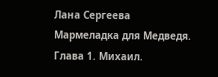Лана Сергеева
Мармеладка для Медведя.
Глава 1. Михаил.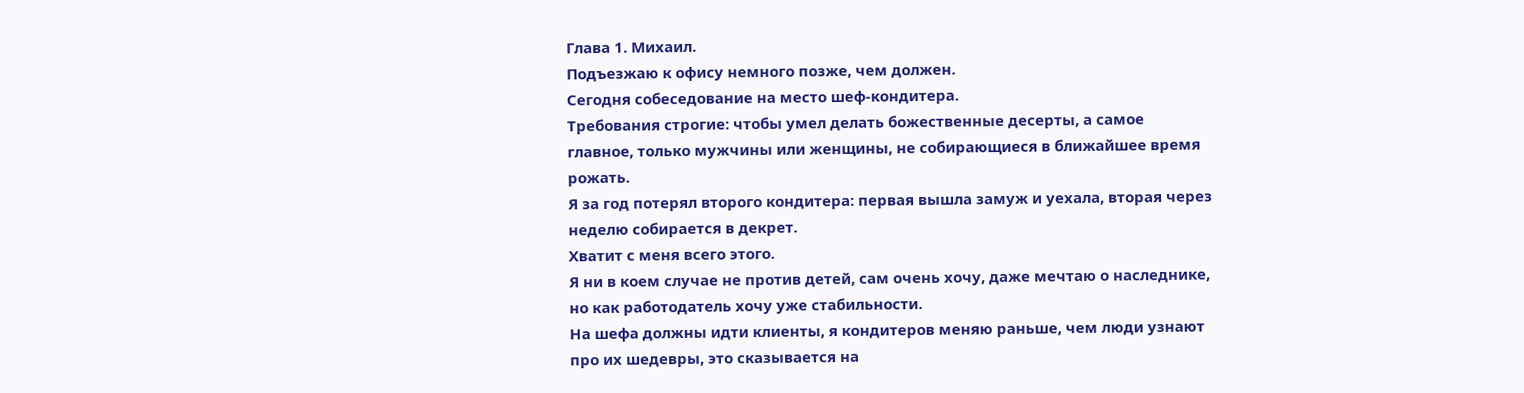Глава 1. Михаил.
Подъезжаю к офису немного позже, чем должен.
Сегодня собеседование на место шеф-кондитера.
Требования строгие: чтобы умел делать божественные десерты, а самое главное, только мужчины или женщины, не собирающиеся в ближайшее время рожать.
Я за год потерял второго кондитера: первая вышла замуж и уехала, вторая через неделю собирается в декрет.
Хватит с меня всего этого.
Я ни в коем случае не против детей, сам очень хочу, даже мечтаю о наследнике, но как работодатель хочу уже стабильности.
На шефа должны идти клиенты, я кондитеров меняю раньше, чем люди узнают про их шедевры, это сказывается на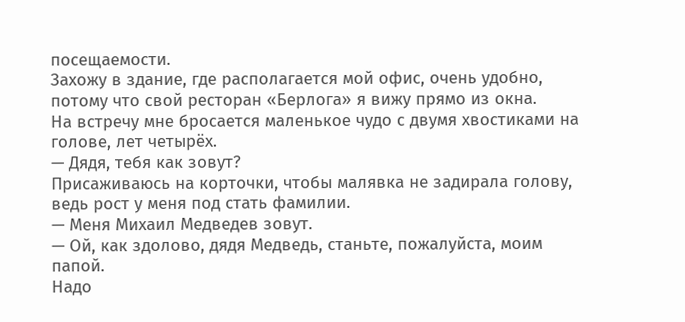посещаемости.
Захожу в здание, где располагается мой офис, очень удобно, потому что свой ресторан «Берлога» я вижу прямо из окна.
На встречу мне бросается маленькое чудо с двумя хвостиками на голове, лет четырёх.
— Дядя, тебя как зовут?
Присаживаюсь на корточки, чтобы малявка не задирала голову, ведь рост у меня под стать фамилии.
— Меня Михаил Медведев зовут.
— Ой, как здолово, дядя Медведь, станьте, пожалуйста, моим папой.
Надо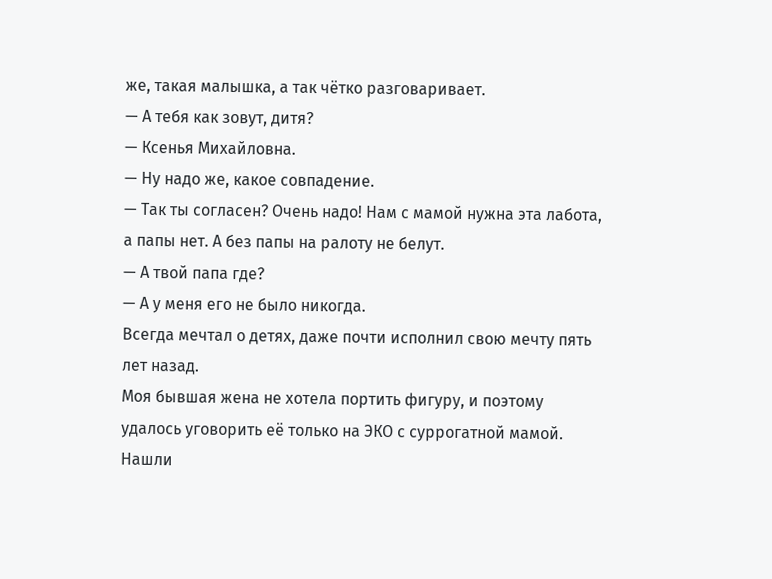же, такая малышка, а так чётко разговаривает.
— А тебя как зовут, дитя?
— Ксенья Михайловна.
— Ну надо же, какое совпадение.
— Так ты согласен? Очень надо! Нам с мамой нужна эта лабота, а папы нет. А без папы на ралоту не белут.
— А твой папа где?
— А у меня его не было никогда.
Всегда мечтал о детях, даже почти исполнил свою мечту пять лет назад.
Моя бывшая жена не хотела портить фигуру, и поэтому удалось уговорить её только на ЭКО с суррогатной мамой.
Нашли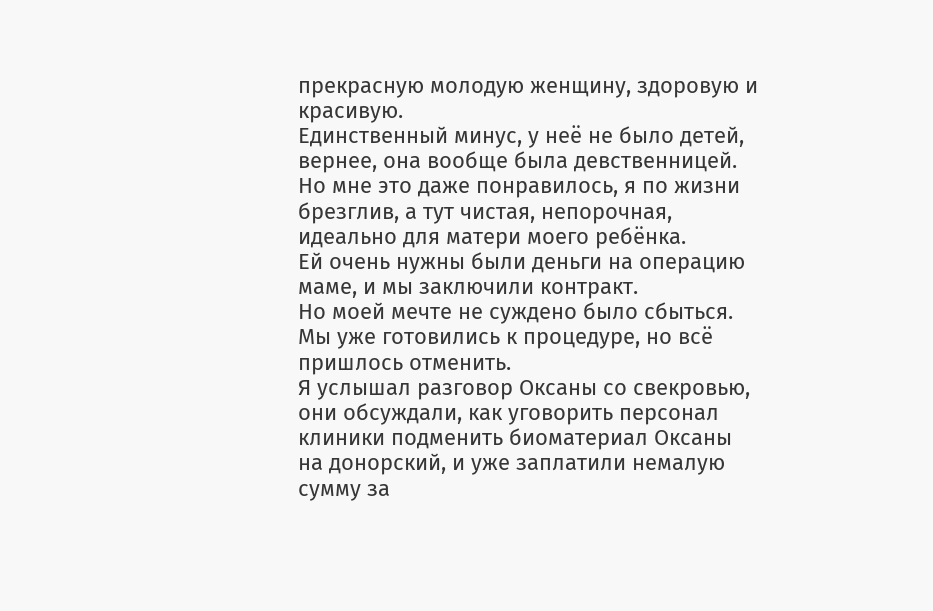прекрасную молодую женщину, здоровую и красивую.
Единственный минус, у неё не было детей, вернее, она вообще была девственницей.
Но мне это даже понравилось, я по жизни брезглив, а тут чистая, непорочная, идеально для матери моего ребёнка.
Ей очень нужны были деньги на операцию маме, и мы заключили контракт.
Но моей мечте не суждено было сбыться.
Мы уже готовились к процедуре, но всё пришлось отменить.
Я услышал разговор Оксаны со свекровью, они обсуждали, как уговорить персонал клиники подменить биоматериал Оксаны на донорский, и уже заплатили немалую сумму за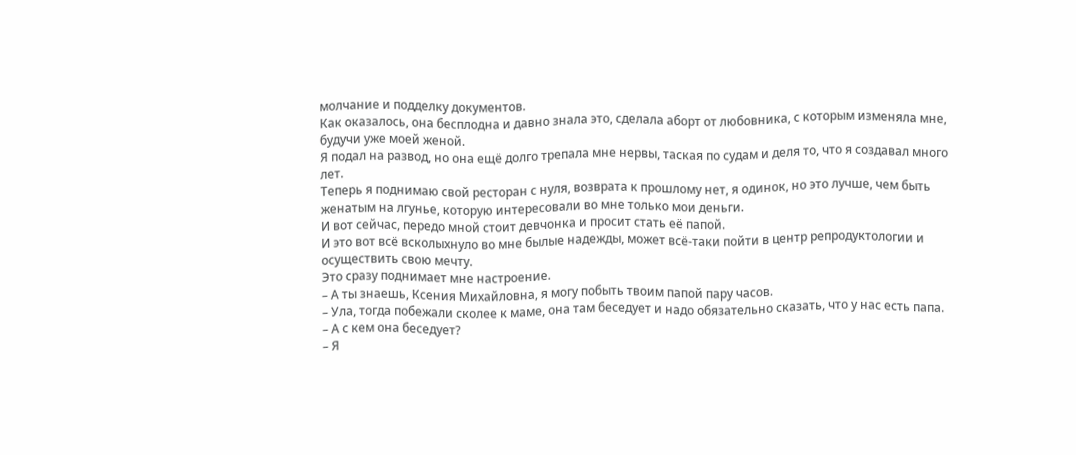молчание и подделку документов.
Как оказалось, она бесплодна и давно знала это, сделала аборт от любовника, с которым изменяла мне, будучи уже моей женой.
Я подал на развод, но она ещё долго трепала мне нервы, таская по судам и деля то, что я создавал много лет.
Теперь я поднимаю свой ресторан с нуля, возврата к прошлому нет, я одинок, но это лучше, чем быть женатым на лгунье, которую интересовали во мне только мои деньги.
И вот сейчас, передо мной стоит девчонка и просит стать её папой.
И это вот всё всколыхнуло во мне былые надежды, может всё-таки пойти в центр репродуктологии и осуществить свою мечту.
Это сразу поднимает мне настроение.
– А ты знаешь, Ксения Михайловна, я могу побыть твоим папой пару часов.
– Ула, тогда побежали сколее к маме, она там беседует и надо обязательно сказать, что у нас есть папа.
– А с кем она беседует?
– Я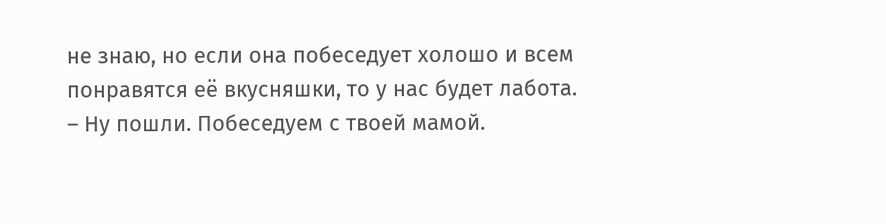не знаю, но если она побеседует холошо и всем понравятся её вкусняшки, то у нас будет лабота.
– Ну пошли. Побеседуем с твоей мамой.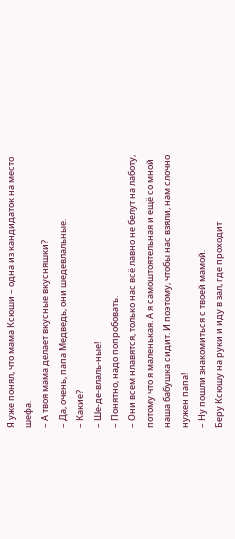Я уже понял, что мама Ксюши – одна из кандидаток на место шефа.
– А твоя мама делает вкусные вкусняшки?
– Да, очень, папа Медведь, они шедевлальные.
– Какие?
– Ше-де-влаль-ные!
– Понятно, надо попробовать.
– Они всем нлавятся, только нас всё лавно не белут на лаботу, потому что я маленькая. А я самоштоятельная и ещё со мной наша бабушка сидит. И поэтому, чтобы нас взяли, нам слочно нужен папа!
– Ну пошли знакомиться с твоей мамой.
Беру Ксюшу на руки и иду в зал, где проходит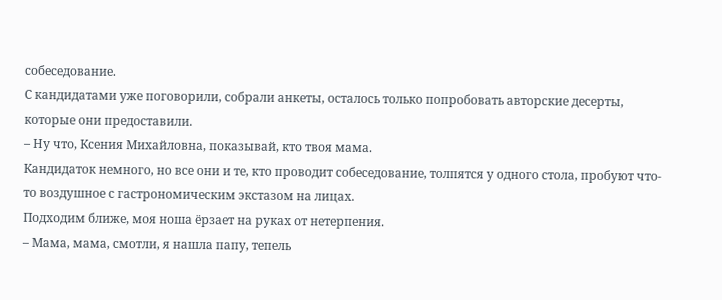собеседование.
С кандидатами уже поговорили, собрали анкеты, осталось только попробовать авторские десерты, которые они предоставили.
– Ну что, Ксения Михайловна, показывай, кто твоя мама.
Кандидаток немного, но все они и те, кто проводит собеседование, толпятся у одного стола, пробуют что-то воздушное с гастрономическим экстазом на лицах.
Подходим ближе, моя ноша ёрзает на руках от нетерпения.
– Мама, мама, смотли, я нашла папу, тепель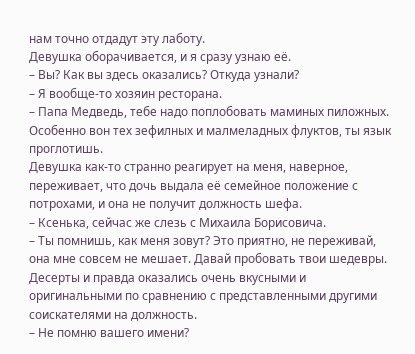нам точно отдадут эту лаботу.
Девушка оборачивается, и я сразу узнаю её.
– Вы? Как вы здесь оказались? Откуда узнали?
– Я вообще-то хозяин ресторана.
– Папа Медведь, тебе надо поплобовать маминых пиложных. Особенно вон тех зефилных и малмеладных флуктов, ты язык проглотишь.
Девушка как-то странно реагирует на меня, наверное, переживает, что дочь выдала её семейное положение с потрохами, и она не получит должность шефа.
– Ксенька, сейчас же слезь с Михаила Борисовича.
– Ты помнишь, как меня зовут? Это приятно, не переживай, она мне совсем не мешает. Давай пробовать твои шедевры.
Десерты и правда оказались очень вкусными и оригинальными по сравнению с представленными другими соискателями на должность.
– Не помню вашего имени?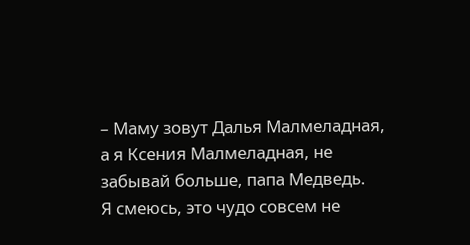– Маму зовут Далья Малмеладная, а я Ксения Малмеладная, не забывай больше, папа Медведь.
Я смеюсь, это чудо совсем не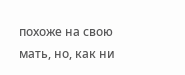похоже на свою мать, но, как ни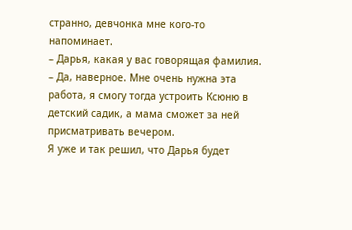странно, девчонка мне кого-то напоминает.
– Дарья, какая у вас говорящая фамилия.
– Да, наверное. Мне очень нужна эта работа, я смогу тогда устроить Ксюню в детский садик, а мама сможет за ней присматривать вечером.
Я уже и так решил, что Дарья будет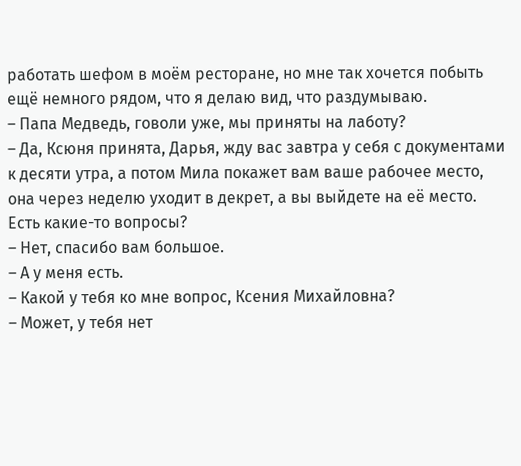работать шефом в моём ресторане, но мне так хочется побыть ещё немного рядом, что я делаю вид, что раздумываю.
– Папа Медведь, говоли уже, мы приняты на лаботу?
– Да, Ксюня принята, Дарья, жду вас завтра у себя с документами к десяти утра, а потом Мила покажет вам ваше рабочее место, она через неделю уходит в декрет, а вы выйдете на её место. Есть какие-то вопросы?
– Нет, спасибо вам большое.
– А у меня есть.
– Какой у тебя ко мне вопрос, Ксения Михайловна?
– Может, у тебя нет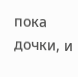пока дочки, и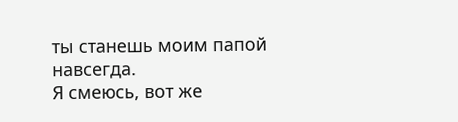ты станешь моим папой навсегда.
Я смеюсь, вот же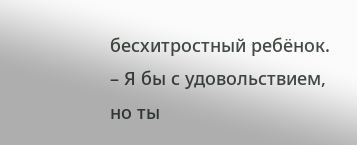бесхитростный ребёнок.
– Я бы с удовольствием, но ты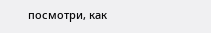посмотри, как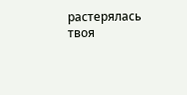растерялась твоя